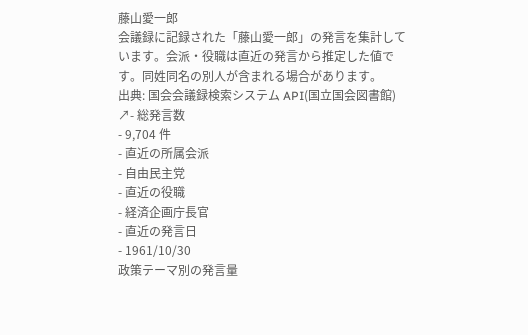藤山愛一郎
会議録に記録された「藤山愛一郎」の発言を集計しています。会派・役職は直近の発言から推定した値です。同姓同名の別人が含まれる場合があります。
出典: 国会会議録検索システム API(国立国会図書館) ↗- 総発言数
- 9,704 件
- 直近の所属会派
- 自由民主党
- 直近の役職
- 経済企画庁長官
- 直近の発言日
- 1961/10/30
政策テーマ別の発言量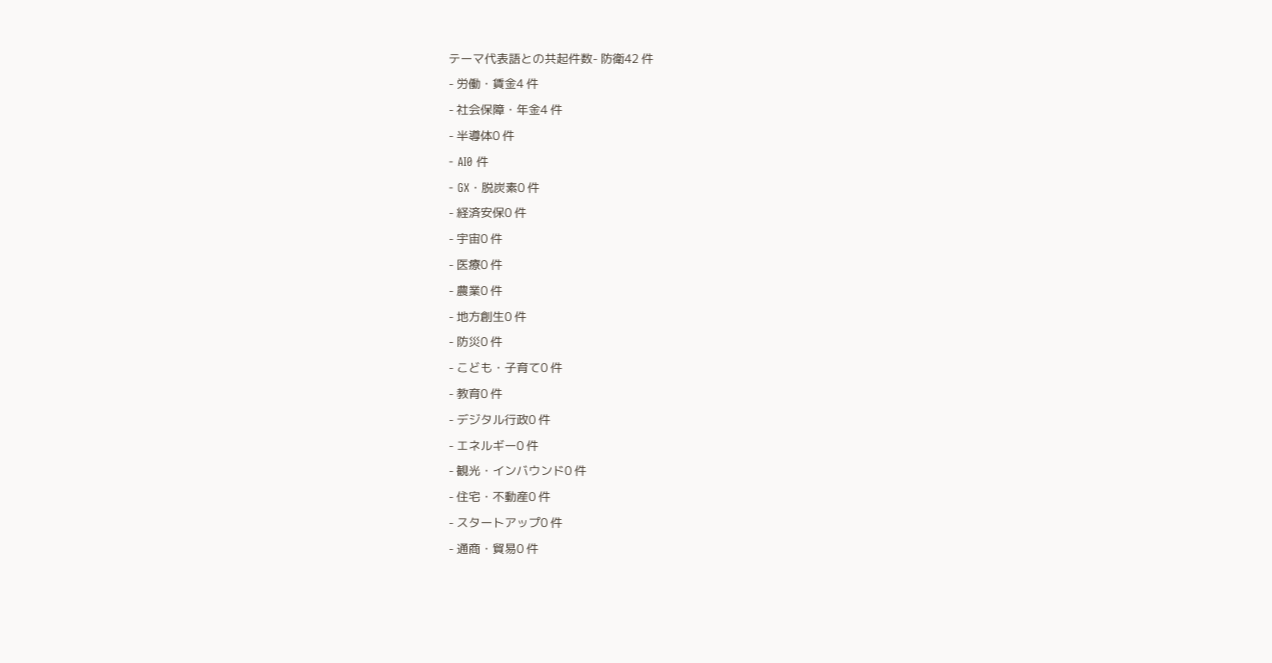テーマ代表語との共起件数- 防衛42 件
- 労働・賃金4 件
- 社会保障・年金4 件
- 半導体0 件
- AI0 件
- GX・脱炭素0 件
- 経済安保0 件
- 宇宙0 件
- 医療0 件
- 農業0 件
- 地方創生0 件
- 防災0 件
- こども・子育て0 件
- 教育0 件
- デジタル行政0 件
- エネルギー0 件
- 観光・インバウンド0 件
- 住宅・不動産0 件
- スタートアップ0 件
- 通商・貿易0 件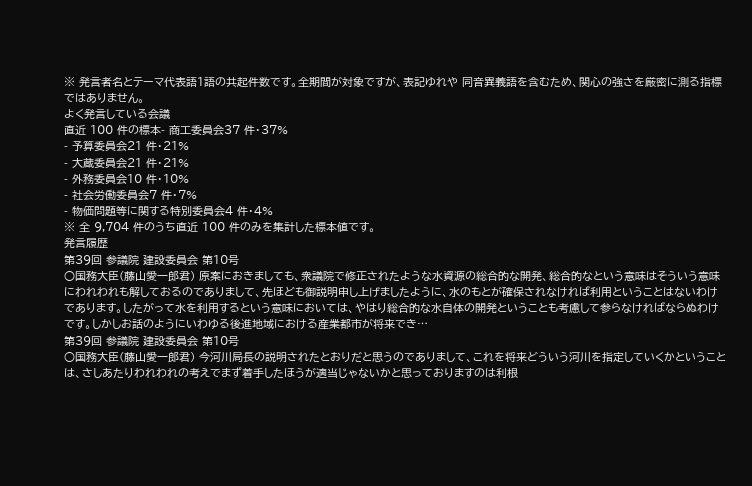※ 発言者名とテーマ代表語1語の共起件数です。全期間が対象ですが、表記ゆれや 同音異義語を含むため、関心の強さを厳密に測る指標ではありません。
よく発言している会議
直近 100 件の標本- 商工委員会37 件・37%
- 予算委員会21 件・21%
- 大蔵委員会21 件・21%
- 外務委員会10 件・10%
- 社会労働委員会7 件・7%
- 物価問題等に関する特別委員会4 件・4%
※ 全 9,704 件のうち直近 100 件のみを集計した標本値です。
発言履歴
第39回 参議院 建設委員会 第10号
○国務大臣(藤山愛一郎君) 原案におきましても、衆議院で修正されたような水資源の総合的な開発、総合的なという意味はそういう意味にわれわれも解しておるのでありまして、先ほども御説明申し上げましたように、水のもとが確保されなければ利用ということはないわけであります。したがって水を利用するという意味においては、やはり総合的な水自体の開発ということも考慮して参らなければならぬわけです。しかしお話のようにいわゆる後進地域における産業都市が将来でき…
第39回 参議院 建設委員会 第10号
○国務大臣(藤山愛一郎君) 今河川局長の説明されたとおりだと思うのでありまして、これを将来どういう河川を指定していくかということは、さしあたりわれわれの考えでまず着手したほうが適当じゃないかと思っておりますのは利根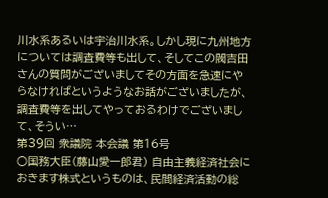川水系あるいは宇治川水系。しかし現に九州地方については調査費等も出して、そしてこの閥吉田さんの質問がございましてその方面を急速にやらなければというようなお話がございましたが、調査費等を出してやっておるわけでございまして、そうい…
第39回 衆議院 本会議 第16号
○国務大臣(藤山愛一郎君) 自由主義経済社会におきます株式というものは、民間経済活動の総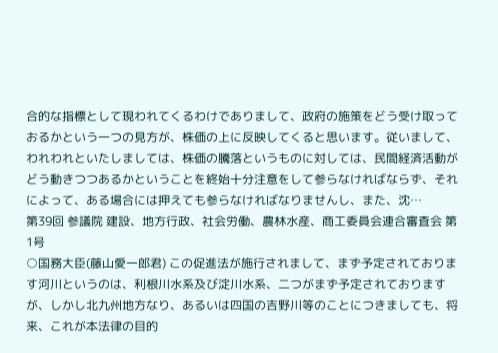合的な指標として現われてくるわけでありまして、政府の施策をどう受け取っておるかという一つの見方が、株価の上に反映してくると思います。従いまして、われわれといたしましては、株価の騰落というものに対しては、民間経済活動がどう動きつつあるかということを終始十分注意をして参らなければならず、それによって、ある場合には押えても参らなければなりませんし、また、沈…
第39回 参議院 建設、地方行政、社会労働、農林水産、商工委員会連合審査会 第1号
○国務大臣(藤山愛一郎君) この促進法が施行されまして、まず予定されております河川というのは、利根川水系及び淀川水系、二つがまず予定されておりますが、しかし北九州地方なり、あるいは四国の吉野川等のことにつきましても、将来、これが本法律の目的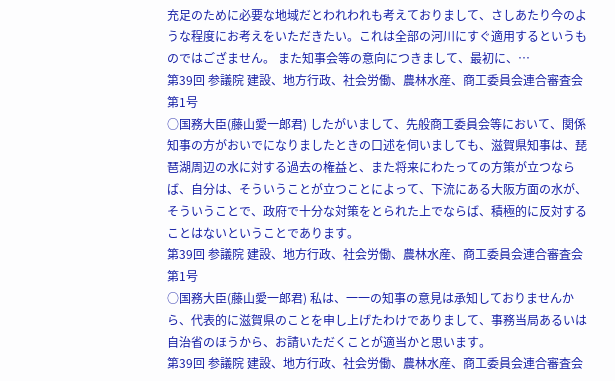充足のために必要な地域だとわれわれも考えておりまして、さしあたり今のような程度にお考えをいただきたい。これは全部の河川にすぐ適用するというものではござません。 また知事会等の意向につきまして、最初に、…
第39回 参議院 建設、地方行政、社会労働、農林水産、商工委員会連合審査会 第1号
○国務大臣(藤山愛一郎君) したがいまして、先般商工委員会等において、関係知事の方がおいでになりましたときの口述を伺いましても、滋賀県知事は、琵琶湖周辺の水に対する過去の権益と、また将来にわたっての方策が立つならば、自分は、そういうことが立つことによって、下流にある大阪方面の水が、そういうことで、政府で十分な対策をとられた上でならば、積極的に反対することはないということであります。
第39回 参議院 建設、地方行政、社会労働、農林水産、商工委員会連合審査会 第1号
○国務大臣(藤山愛一郎君) 私は、一一の知事の意見は承知しておりませんから、代表的に滋賀県のことを申し上げたわけでありまして、事務当局あるいは自治省のほうから、お請いただくことが適当かと思います。
第39回 参議院 建設、地方行政、社会労働、農林水産、商工委員会連合審査会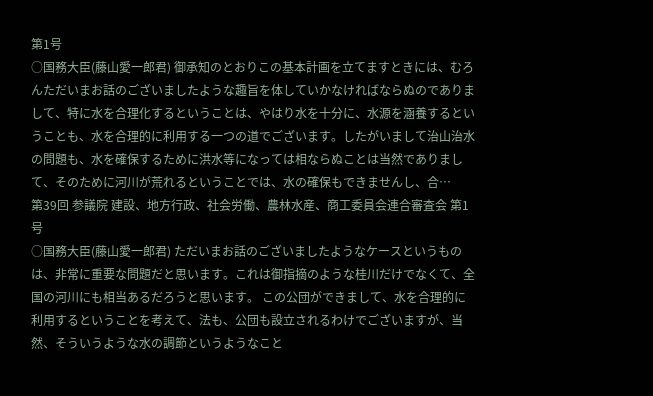第1号
○国務大臣(藤山愛一郎君) 御承知のとおりこの基本計画を立てますときには、むろんただいまお話のございましたような趣旨を体していかなければならぬのでありまして、特に水を合理化するということは、やはり水を十分に、水源を涵養するということも、水を合理的に利用する一つの道でございます。したがいまして治山治水の問題も、水を確保するために洪水等になっては相ならぬことは当然でありまして、そのために河川が荒れるということでは、水の確保もできませんし、合…
第39回 参議院 建設、地方行政、社会労働、農林水産、商工委員会連合審査会 第1号
○国務大臣(藤山愛一郎君) ただいまお話のございましたようなケースというものは、非常に重要な問題だと思います。これは御指摘のような桂川だけでなくて、全国の河川にも相当あるだろうと思います。 この公団ができまして、水を合理的に利用するということを考えて、法も、公団も設立されるわけでございますが、当然、そういうような水の調節というようなこと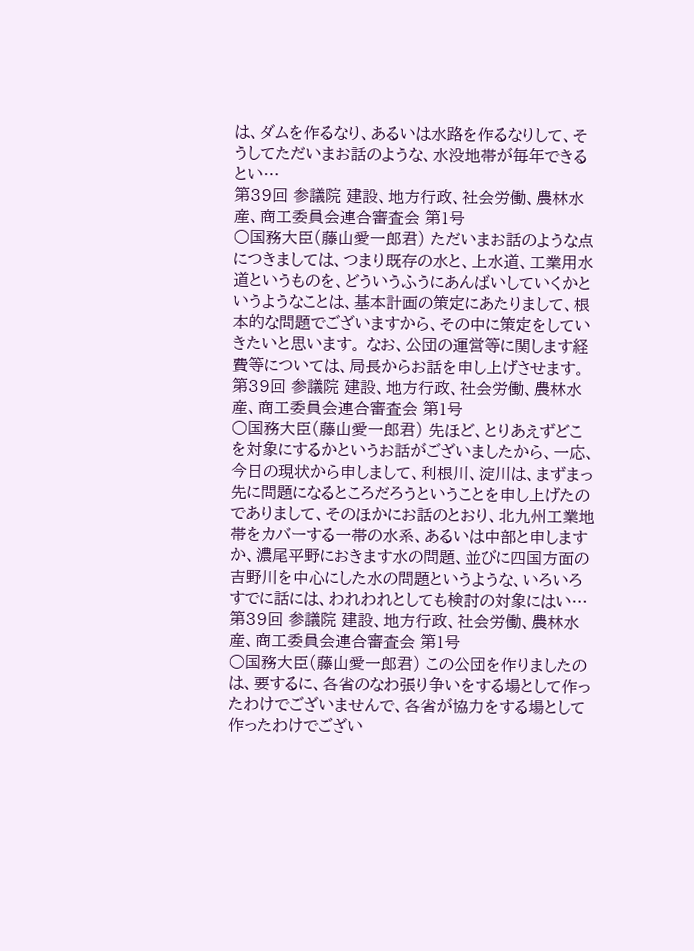は、ダムを作るなり、あるいは水路を作るなりして、そうしてただいまお話のような、水没地帯が毎年できるとい…
第39回 参議院 建設、地方行政、社会労働、農林水産、商工委員会連合審査会 第1号
○国務大臣(藤山愛一郎君) ただいまお話のような点につきましては、つまり既存の水と、上水道、工業用水道というものを、どういうふうにあんばいしていくかというようなことは、基本計画の策定にあたりまして、根本的な問題でございますから、その中に策定をしていきたいと思います。 なお、公団の運営等に関します経費等については、局長からお話を申し上げさせます。
第39回 参議院 建設、地方行政、社会労働、農林水産、商工委員会連合審査会 第1号
○国務大臣(藤山愛一郎君) 先ほど、とりあえずどこを対象にするかというお話がございましたから、一応、今日の現状から申しまして、利根川、淀川は、まずまっ先に問題になるところだろうということを申し上げたのでありまして、そのほかにお話のとおり、北九州工業地帯をカバーする一帯の水系、あるいは中部と申しますか、濃尾平野におきます水の問題、並びに四国方面の吉野川を中心にした水の問題というような、いろいろすでに話には、われわれとしても検討の対象にはい…
第39回 参議院 建設、地方行政、社会労働、農林水産、商工委員会連合審査会 第1号
○国務大臣(藤山愛一郎君) この公団を作りましたのは、要するに、各省のなわ張り争いをする場として作ったわけでございませんで、各省が協力をする場として作ったわけでござい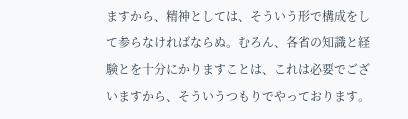ますから、精神としては、そういう形で構成をして参らなければならぬ。むろん、各省の知識と経験とを十分にかりますことは、これは必要でございますから、そういうつもりでやっております。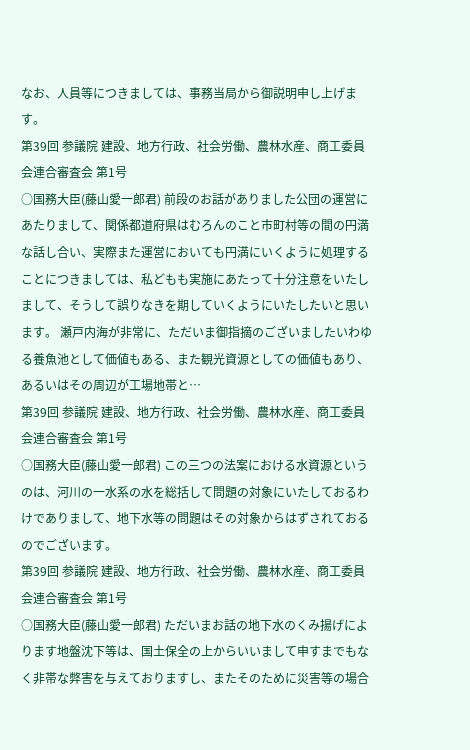なお、人員等につきましては、事務当局から御説明申し上げます。
第39回 参議院 建設、地方行政、社会労働、農林水産、商工委員会連合審査会 第1号
○国務大臣(藤山愛一郎君) 前段のお話がありました公団の運営にあたりまして、関係都道府県はむろんのこと市町村等の間の円満な話し合い、実際また運営においても円満にいくように処理することにつきましては、私どもも実施にあたって十分注意をいたしまして、そうして誤りなきを期していくようにいたしたいと思います。 瀬戸内海が非常に、ただいま御指摘のございましたいわゆる養魚池として価値もある、また観光資源としての価値もあり、あるいはその周辺が工場地帯と…
第39回 参議院 建設、地方行政、社会労働、農林水産、商工委員会連合審査会 第1号
○国務大臣(藤山愛一郎君) この三つの法案における水資源というのは、河川の一水系の水を総括して問題の対象にいたしておるわけでありまして、地下水等の問題はその対象からはずされておるのでございます。
第39回 参議院 建設、地方行政、社会労働、農林水産、商工委員会連合審査会 第1号
○国務大臣(藤山愛一郎君) ただいまお話の地下水のくみ揚げによります地盤沈下等は、国土保全の上からいいまして申すまでもなく非帯な弊害を与えておりますし、またそのために災害等の場合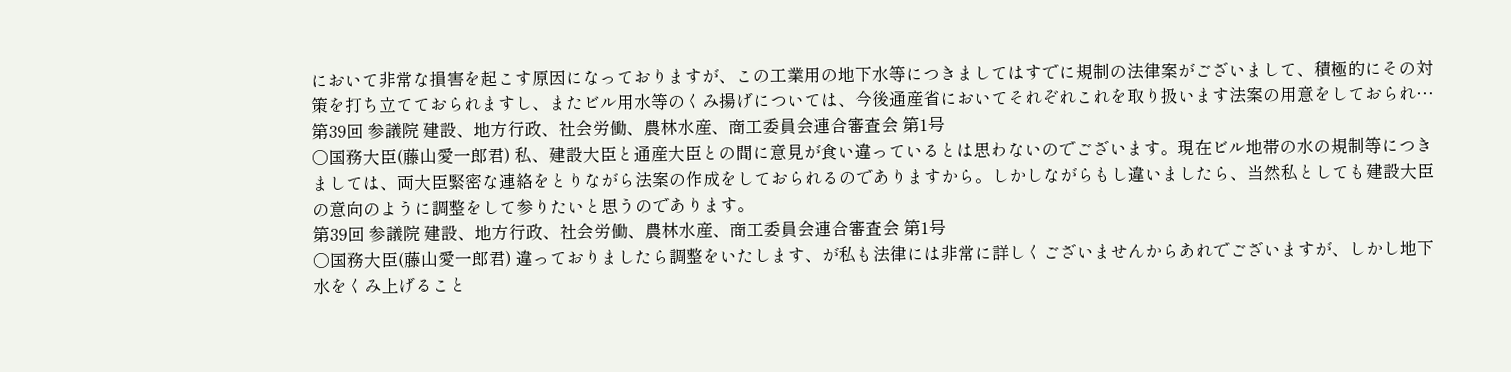において非常な損害を起こす原因になっておりますが、この工業用の地下水等につきましてはすでに規制の法律案がございまして、積極的にその対策を打ち立てておられますし、またビル用水等のくみ揚げについては、今後通産省においてそれぞれこれを取り扱います法案の用意をしておられ…
第39回 参議院 建設、地方行政、社会労働、農林水産、商工委員会連合審査会 第1号
○国務大臣(藤山愛一郎君) 私、建設大臣と通産大臣との間に意見が食い違っているとは思わないのでございます。現在ビル地帯の水の規制等につきましては、両大臣緊密な連絡をとりながら法案の作成をしておられるのでありますから。しかしながらもし違いましたら、当然私としても建設大臣の意向のように調整をして参りたいと思うのであります。
第39回 参議院 建設、地方行政、社会労働、農林水産、商工委員会連合審査会 第1号
○国務大臣(藤山愛一郎君) 違っておりましたら調整をいたします、が私も法律には非常に詳しくございませんからあれでございますが、しかし地下水をくみ上げること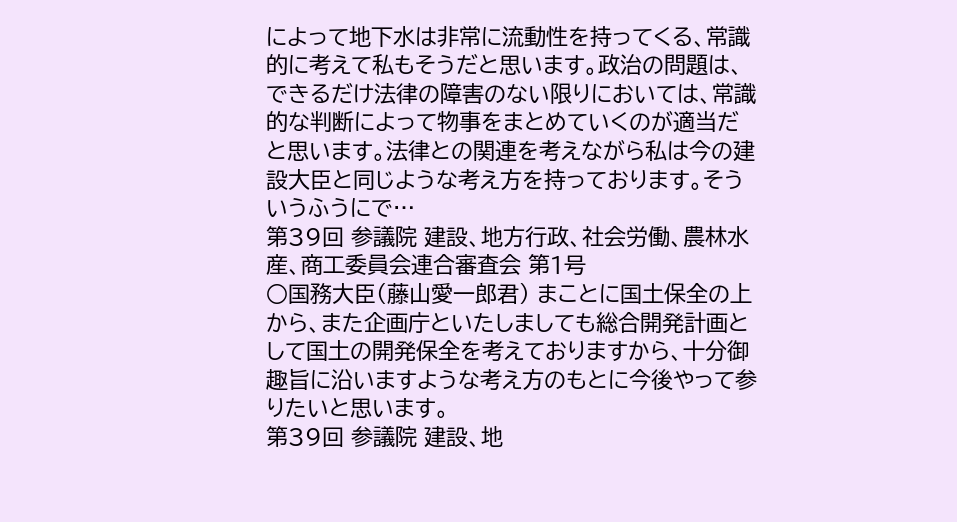によって地下水は非常に流動性を持ってくる、常識的に考えて私もそうだと思います。政治の問題は、できるだけ法律の障害のない限りにおいては、常識的な判断によって物事をまとめていくのが適当だと思います。法律との関連を考えながら私は今の建設大臣と同じような考え方を持っております。そういうふうにで…
第39回 参議院 建設、地方行政、社会労働、農林水産、商工委員会連合審査会 第1号
○国務大臣(藤山愛一郎君) まことに国土保全の上から、また企画庁といたしましても総合開発計画として国土の開発保全を考えておりますから、十分御趣旨に沿いますような考え方のもとに今後やって参りたいと思います。
第39回 参議院 建設、地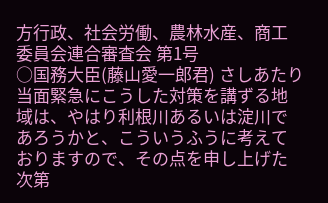方行政、社会労働、農林水産、商工委員会連合審査会 第1号
○国務大臣(藤山愛一郎君) さしあたり当面緊急にこうした対策を講ずる地域は、やはり利根川あるいは淀川であろうかと、こういうふうに考えておりますので、その点を申し上げた次第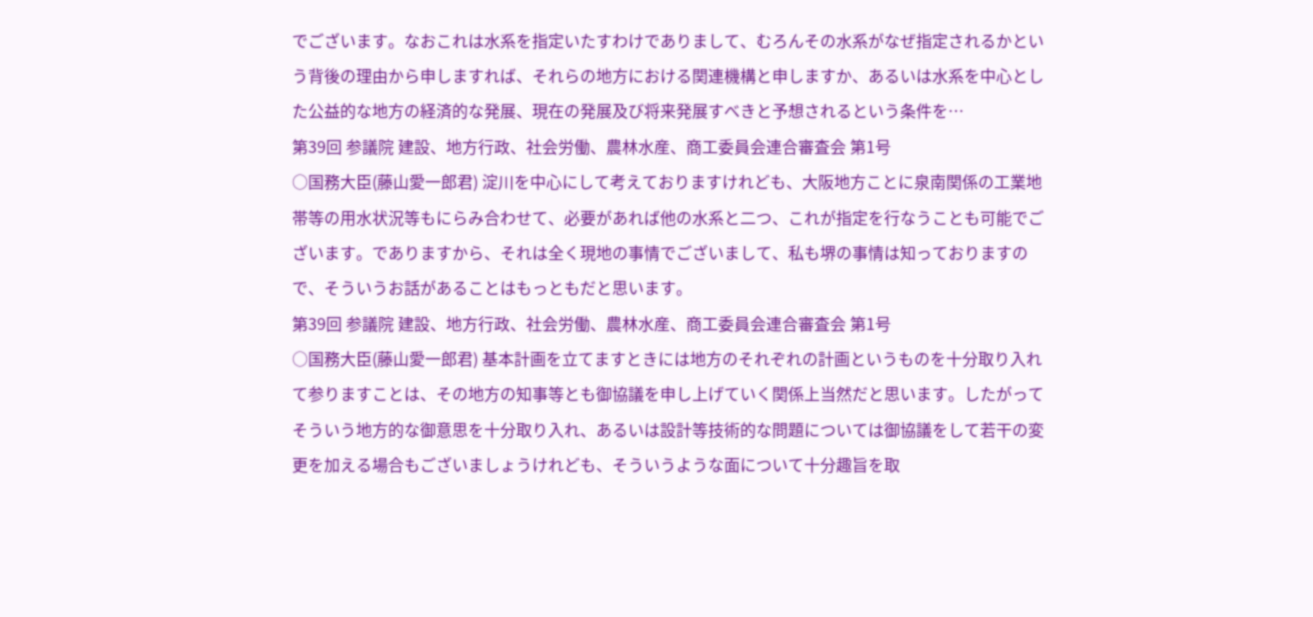でございます。なおこれは水系を指定いたすわけでありまして、むろんその水系がなぜ指定されるかという背後の理由から申しますれば、それらの地方における関連機構と申しますか、あるいは水系を中心とした公益的な地方の経済的な発展、現在の発展及び将来発展すべきと予想されるという条件を…
第39回 参議院 建設、地方行政、社会労働、農林水産、商工委員会連合審査会 第1号
○国務大臣(藤山愛一郎君) 淀川を中心にして考えておりますけれども、大阪地方ことに泉南関係の工業地帯等の用水状況等もにらみ合わせて、必要があれば他の水系と二つ、これが指定を行なうことも可能でございます。でありますから、それは全く現地の事情でございまして、私も堺の事情は知っておりますので、そういうお話があることはもっともだと思います。
第39回 参議院 建設、地方行政、社会労働、農林水産、商工委員会連合審査会 第1号
○国務大臣(藤山愛一郎君) 基本計画を立てますときには地方のそれぞれの計画というものを十分取り入れて参りますことは、その地方の知事等とも御協議を申し上げていく関係上当然だと思います。したがってそういう地方的な御意思を十分取り入れ、あるいは設計等技術的な問題については御協議をして若干の変更を加える場合もございましょうけれども、そういうような面について十分趣旨を取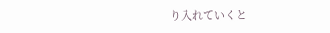り入れていくと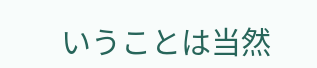いうことは当然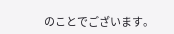のことでございます。